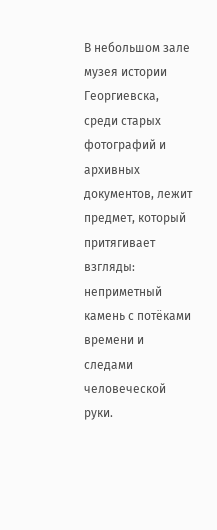В небольшом зале музея истории Георгиевска, среди старых фотографий и архивных документов, лежит предмет, который притягивает взгляды: неприметный камень с потёками времени и следами человеческой руки.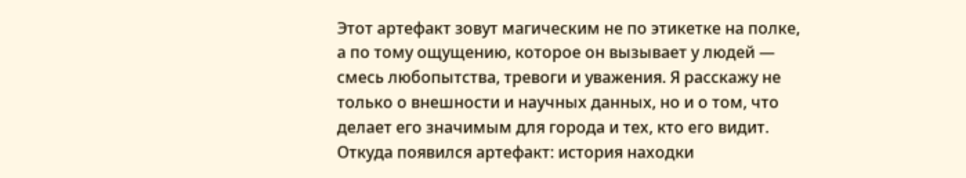Этот артефакт зовут магическим не по этикетке на полке, а по тому ощущению, которое он вызывает у людей — смесь любопытства, тревоги и уважения. Я расскажу не только о внешности и научных данных, но и о том, что делает его значимым для города и тех, кто его видит.
Откуда появился артефакт: история находки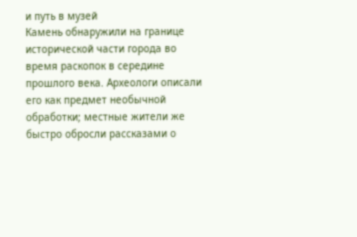и путь в музей
Камень обнаружили на границе исторической части города во время раскопок в середине прошлого века. Археологи описали его как предмет необычной обработки; местные жители же быстро обросли рассказами о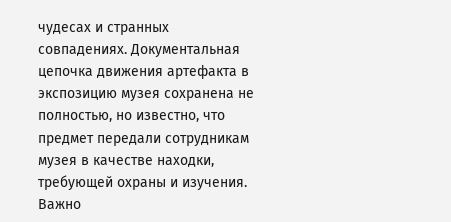чудесах и странных совпадениях. Документальная цепочка движения артефакта в экспозицию музея сохранена не полностью, но известно, что предмет передали сотрудникам музея в качестве находки, требующей охраны и изучения.
Важно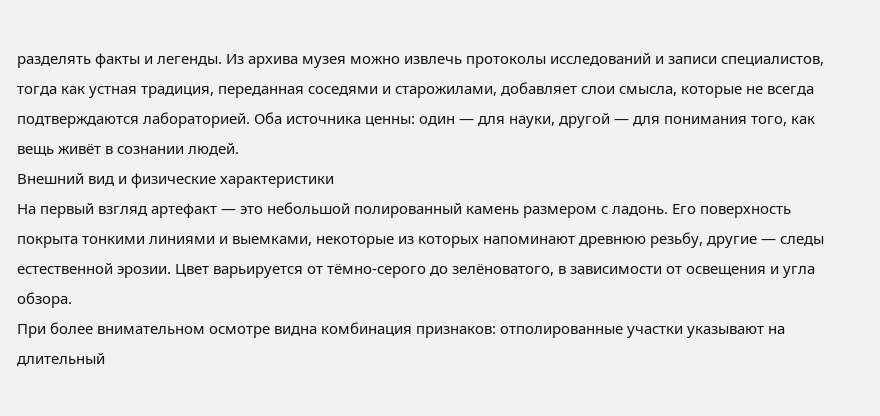разделять факты и легенды. Из архива музея можно извлечь протоколы исследований и записи специалистов, тогда как устная традиция, переданная соседями и старожилами, добавляет слои смысла, которые не всегда подтверждаются лабораторией. Оба источника ценны: один — для науки, другой — для понимания того, как вещь живёт в сознании людей.
Внешний вид и физические характеристики
На первый взгляд артефакт — это небольшой полированный камень размером с ладонь. Его поверхность покрыта тонкими линиями и выемками, некоторые из которых напоминают древнюю резьбу, другие — следы естественной эрозии. Цвет варьируется от тёмно-серого до зелёноватого, в зависимости от освещения и угла обзора.
При более внимательном осмотре видна комбинация признаков: отполированные участки указывают на длительный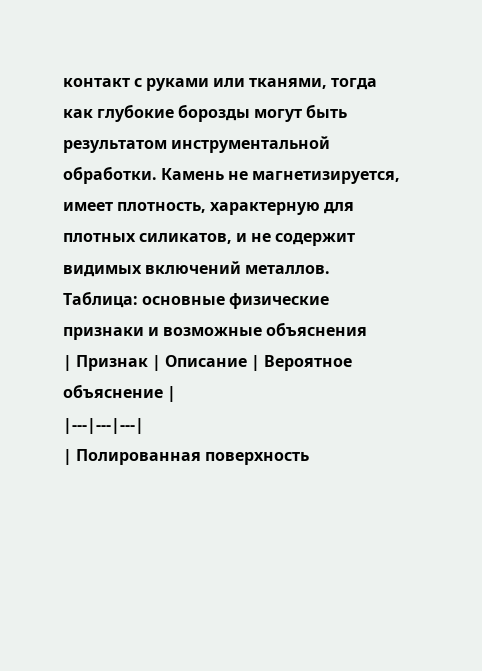контакт с руками или тканями, тогда как глубокие борозды могут быть результатом инструментальной обработки. Камень не магнетизируется, имеет плотность, характерную для плотных силикатов, и не содержит видимых включений металлов.
Таблица: основные физические признаки и возможные объяснения
| Признак | Описание | Вероятное объяснение |
|---|---|---|
| Полированная поверхность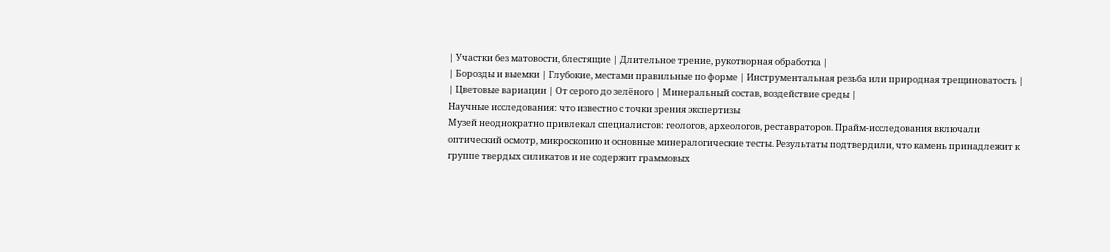| Участки без матовости, блестящие | Длительное трение, рукотворная обработка |
| Борозды и выемки | Глубокие, местами правильные по форме | Инструментальная резьба или природная трещиноватость |
| Цветовые вариации | От серого до зелёного | Минеральный состав, воздействие среды |
Научные исследования: что известно с точки зрения экспертизы
Музей неоднократно привлекал специалистов: геологов, археологов, реставраторов. Прайм-исследования включали оптический осмотр, микроскопию и основные минералогические тесты. Результаты подтвердили, что камень принадлежит к группе твердых силикатов и не содержит граммовых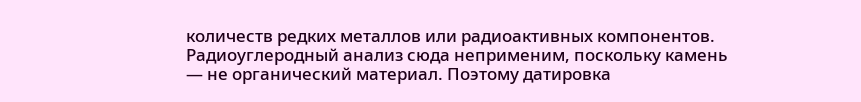количеств редких металлов или радиоактивных компонентов.
Радиоуглеродный анализ сюда неприменим, поскольку камень — не органический материал. Поэтому датировка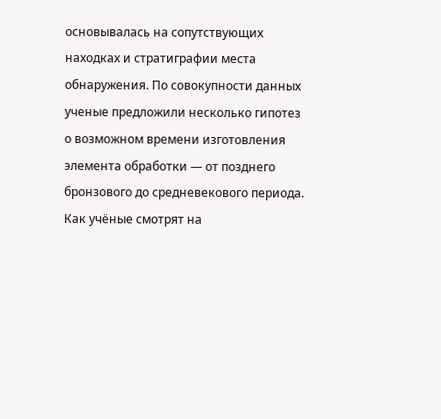основывалась на сопутствующих находках и стратиграфии места обнаружения. По совокупности данных ученые предложили несколько гипотез о возможном времени изготовления элемента обработки — от позднего бронзового до средневекового периода.
Как учёные смотрят на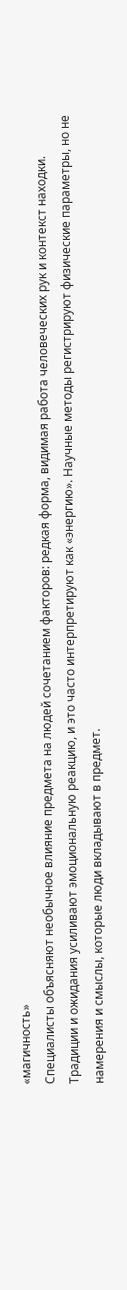«магичность»
Специалисты объясняют необычное влияние предмета на людей сочетанием факторов: редкая форма, видимая работа человеческих рук и контекст находки. Традиции и ожидания усиливают эмоциональную реакцию, и это часто интерпретируют как «энергию». Научные методы регистрируют физические параметры, но не намерения и смыслы, которые люди вкладывают в предмет.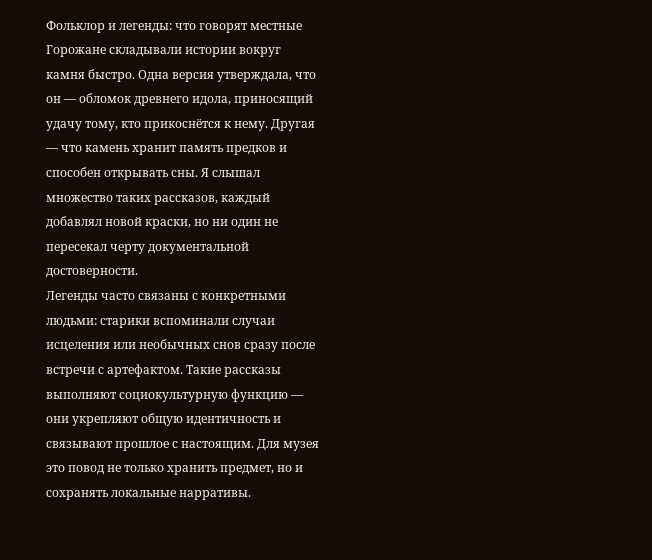Фольклор и легенды: что говорят местные
Горожане складывали истории вокруг камня быстро. Одна версия утверждала, что он — обломок древнего идола, приносящий удачу тому, кто прикоснётся к нему. Другая — что камень хранит память предков и способен открывать сны. Я слышал множество таких рассказов, каждый добавлял новой краски, но ни один не пересекал черту документальной достоверности.
Легенды часто связаны с конкретными людьми: старики вспоминали случаи исцеления или необычных снов сразу после встречи с артефактом. Такие рассказы выполняют социокультурную функцию — они укрепляют общую идентичность и связывают прошлое с настоящим. Для музея это повод не только хранить предмет, но и сохранять локальные нарративы.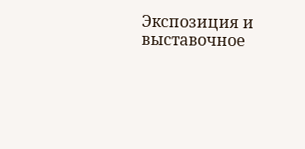Экспозиция и выставочное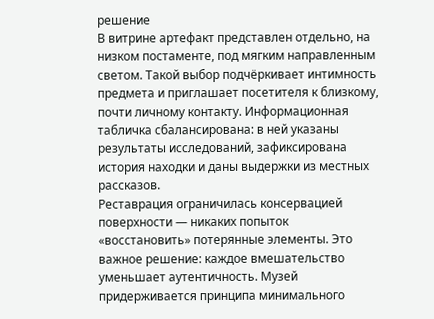решение
В витрине артефакт представлен отдельно, на низком постаменте, под мягким направленным светом. Такой выбор подчёркивает интимность предмета и приглашает посетителя к близкому, почти личному контакту. Информационная табличка сбалансирована: в ней указаны результаты исследований, зафиксирована история находки и даны выдержки из местных рассказов.
Реставрация ограничилась консервацией поверхности — никаких попыток «восстановить» потерянные элементы. Это важное решение: каждое вмешательство уменьшает аутентичность. Музей придерживается принципа минимального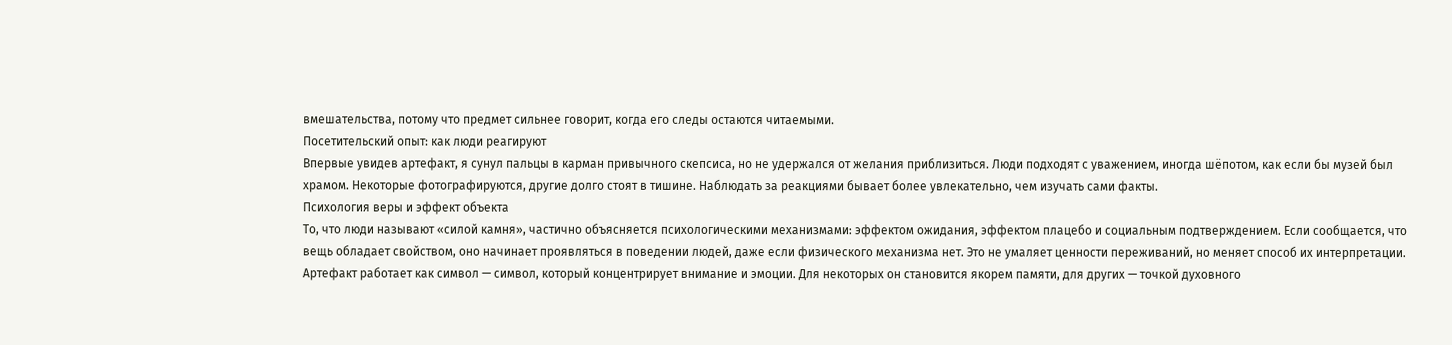вмешательства, потому что предмет сильнее говорит, когда его следы остаются читаемыми.
Посетительский опыт: как люди реагируют
Впервые увидев артефакт, я сунул пальцы в карман привычного скепсиса, но не удержался от желания приблизиться. Люди подходят с уважением, иногда шёпотом, как если бы музей был храмом. Некоторые фотографируются, другие долго стоят в тишине. Наблюдать за реакциями бывает более увлекательно, чем изучать сами факты.
Психология веры и эффект объекта
То, что люди называют «силой камня», частично объясняется психологическими механизмами: эффектом ожидания, эффектом плацебо и социальным подтверждением. Если сообщается, что вещь обладает свойством, оно начинает проявляться в поведении людей, даже если физического механизма нет. Это не умаляет ценности переживаний, но меняет способ их интерпретации.
Артефакт работает как символ — символ, который концентрирует внимание и эмоции. Для некоторых он становится якорем памяти, для других — точкой духовного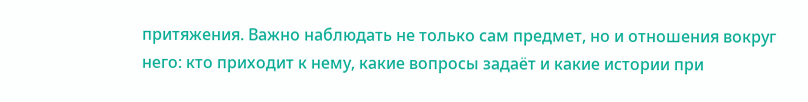притяжения. Важно наблюдать не только сам предмет, но и отношения вокруг него: кто приходит к нему, какие вопросы задаёт и какие истории при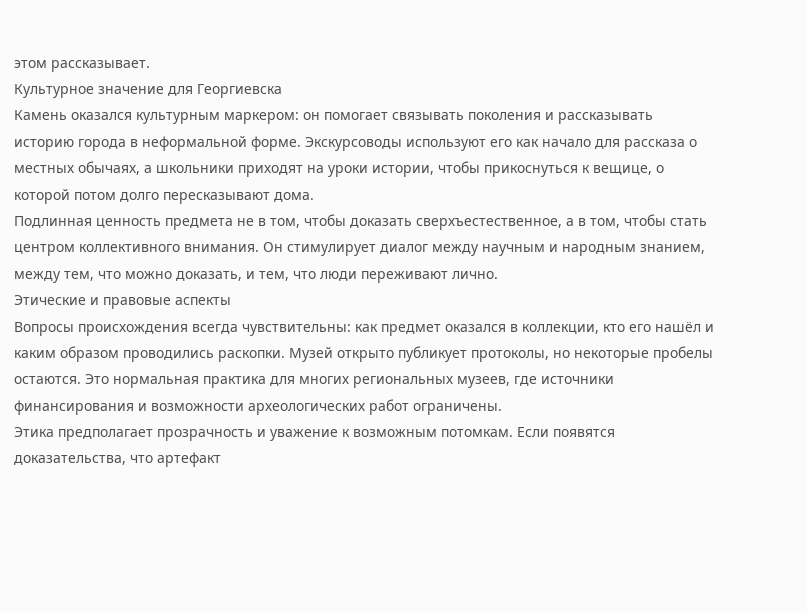этом рассказывает.
Культурное значение для Георгиевска
Камень оказался культурным маркером: он помогает связывать поколения и рассказывать историю города в неформальной форме. Экскурсоводы используют его как начало для рассказа о местных обычаях, а школьники приходят на уроки истории, чтобы прикоснуться к вещице, о которой потом долго пересказывают дома.
Подлинная ценность предмета не в том, чтобы доказать сверхъестественное, а в том, чтобы стать центром коллективного внимания. Он стимулирует диалог между научным и народным знанием, между тем, что можно доказать, и тем, что люди переживают лично.
Этические и правовые аспекты
Вопросы происхождения всегда чувствительны: как предмет оказался в коллекции, кто его нашёл и каким образом проводились раскопки. Музей открыто публикует протоколы, но некоторые пробелы остаются. Это нормальная практика для многих региональных музеев, где источники финансирования и возможности археологических работ ограничены.
Этика предполагает прозрачность и уважение к возможным потомкам. Если появятся доказательства, что артефакт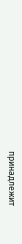принадлежит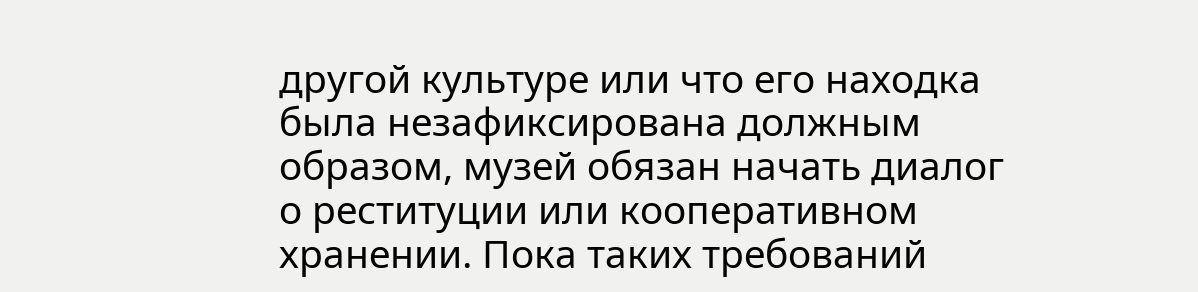другой культуре или что его находка была незафиксирована должным образом, музей обязан начать диалог о реституции или кооперативном хранении. Пока таких требований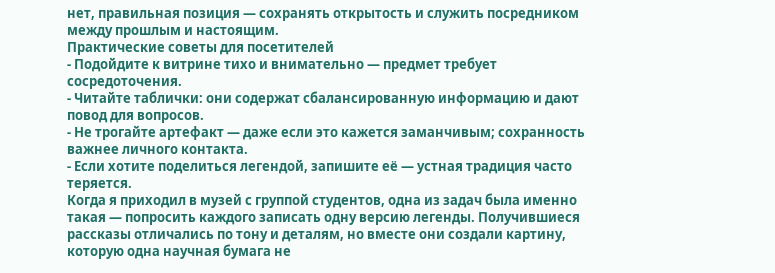нет, правильная позиция — сохранять открытость и служить посредником между прошлым и настоящим.
Практические советы для посетителей
- Подойдите к витрине тихо и внимательно — предмет требует сосредоточения.
- Читайте таблички: они содержат сбалансированную информацию и дают повод для вопросов.
- Не трогайте артефакт — даже если это кажется заманчивым; сохранность важнее личного контакта.
- Если хотите поделиться легендой, запишите её — устная традиция часто теряется.
Когда я приходил в музей с группой студентов, одна из задач была именно такая — попросить каждого записать одну версию легенды. Получившиеся рассказы отличались по тону и деталям, но вместе они создали картину, которую одна научная бумага не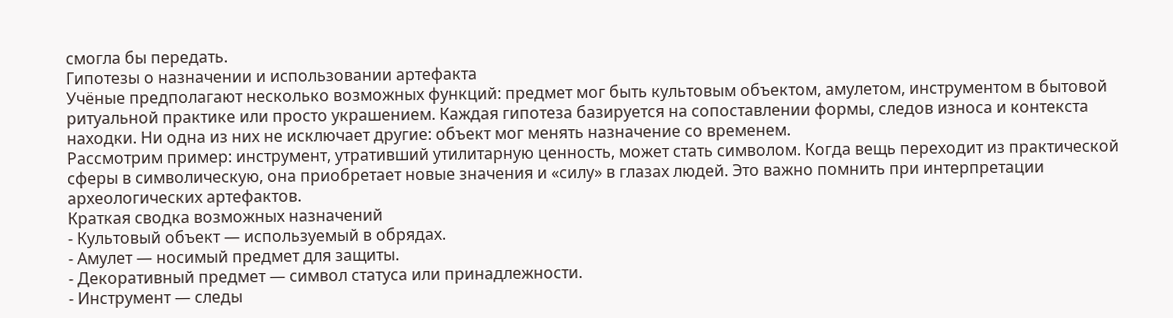смогла бы передать.
Гипотезы о назначении и использовании артефакта
Учёные предполагают несколько возможных функций: предмет мог быть культовым объектом, амулетом, инструментом в бытовой ритуальной практике или просто украшением. Каждая гипотеза базируется на сопоставлении формы, следов износа и контекста находки. Ни одна из них не исключает другие: объект мог менять назначение со временем.
Рассмотрим пример: инструмент, утративший утилитарную ценность, может стать символом. Когда вещь переходит из практической сферы в символическую, она приобретает новые значения и «силу» в глазах людей. Это важно помнить при интерпретации археологических артефактов.
Краткая сводка возможных назначений
- Культовый объект — используемый в обрядах.
- Амулет — носимый предмет для защиты.
- Декоративный предмет — символ статуса или принадлежности.
- Инструмент — следы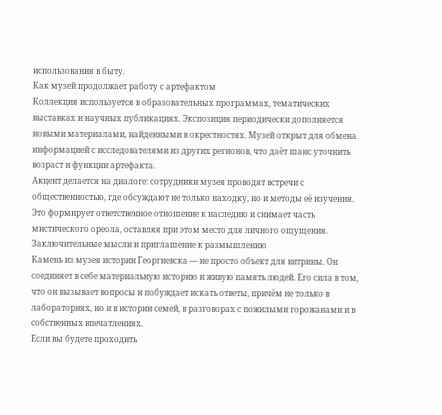использования в быту.
Как музей продолжает работу с артефактом
Коллекция используется в образовательных программах, тематических выставках и научных публикациях. Экспозиция периодически дополняется новыми материалами, найденными в окрестностях. Музей открыт для обмена информацией с исследователями из других регионов, что даёт шанс уточнить возраст и функции артефакта.
Акцент делается на диалоге: сотрудники музея проводят встречи с общественностью, где обсуждают не только находку, но и методы её изучения. Это формирует ответственное отношение к наследию и снимает часть мистического ореола, оставляя при этом место для личного ощущения.
Заключительные мысли и приглашение к размышлению
Камень из музея истории Георгиевска — не просто объект для витрины. Он соединяет в себе материальную историю и живую память людей. Его сила в том, что он вызывает вопросы и побуждает искать ответы, причём не только в лабораториях, но и в истории семей, в разговорах с пожилыми горожанами и в собственных впечатлениях.
Если вы будете проходить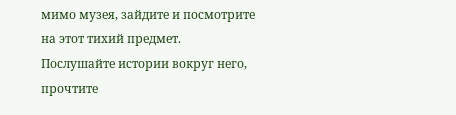мимо музея, зайдите и посмотрите на этот тихий предмет. Послушайте истории вокруг него, прочтите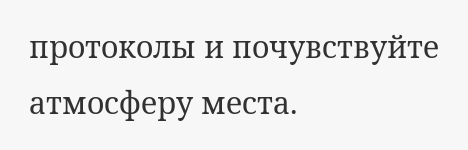протоколы и почувствуйте атмосферу места.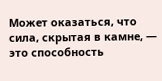Может оказаться, что сила, скрытая в камне, — это способность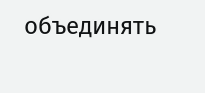объединять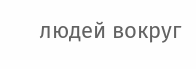людей вокруг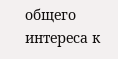общего интереса к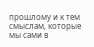прошлому и к тем смыслам, которые мы сами в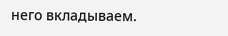него вкладываем.